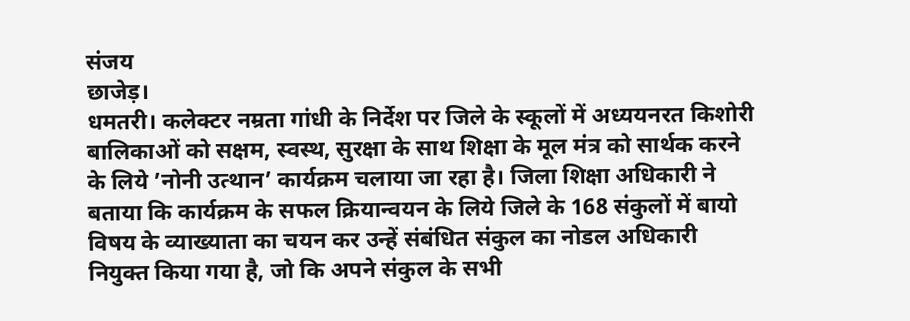संजय
छाजेड़।
धमतरी। कलेक्टर नम्रता गांधी के निर्देश पर जिले के स्कूलों में अध्ययनरत किशोरी बालिकाओं को सक्षम, स्वस्थ, सुरक्षा के साथ शिक्षा के मूल मंत्र को सार्थक करने के लिये ’नोनी उत्थान’ कार्यक्रम चलाया जा रहा है। जिला शिक्षा अधिकारी ने बताया कि कार्यक्रम के सफल क्रियान्वयन के लिये जिले के 168 संकुलों में बायो विषय के व्याख्याता का चयन कर उन्हें संबंधित संकुल का नोडल अधिकारी नियुक्त किया गया है, जो कि अपने संकुल के सभी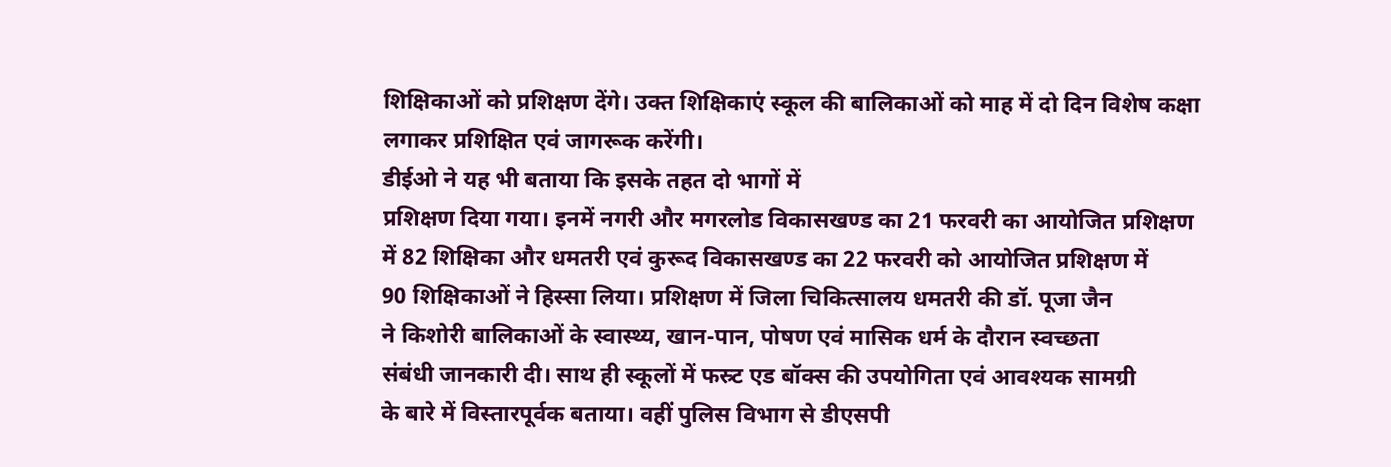शिक्षिकाओं को प्रशिक्षण देंगे। उक्त शिक्षिकाएं स्कूल की बालिकाओं को माह में दो दिन विशेष कक्षा लगाकर प्रशिक्षित एवं जागरूक करेंगी।
डीईओ ने यह भी बताया कि इसके तहत दो भागों में
प्रशिक्षण दिया गया। इनमें नगरी और मगरलोड विकासखण्ड का 21 फरवरी का आयोजित प्रशिक्षण
में 82 शिक्षिका और धमतरी एवं कुरूद विकासखण्ड का 22 फरवरी को आयोजित प्रशिक्षण में
90 शिक्षिकाओं ने हिस्सा लिया। प्रशिक्षण में जिला चिकित्सालय धमतरी की डॉ. पूजा जैन
ने किशोरी बालिकाओं के स्वास्थ्य, खान-पान, पोषण एवं मासिक धर्म के दौरान स्वच्छता
संबंधी जानकारी दी। साथ ही स्कूलों में फस्र्ट एड बॉक्स की उपयोगिता एवं आवश्यक सामग्री
के बारे में विस्तारपूर्वक बताया। वहीं पुलिस विभाग से डीएसपी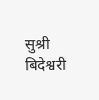सुश्री बिदेश्वरी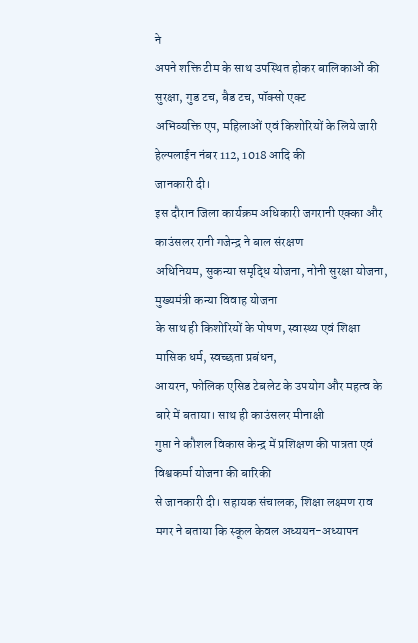ने
अपने शक्ति टीम के साथ उपस्थित होकर बालिकाओं की सुरक्षा, गुड टच, बैड टच, पॉक्सो एक्ट
अभिव्यक्ति एप, महिलाओं एवं किशोरियों के लिये जारी हेल्पलाईन नंबर 112, 1018 आदि की
जानकारी दी।
इस दौरान जिला कार्यक्रम अधिकारी जगरानी एक्का और काउंसलर रानी गजेन्द्र ने बाल संरक्षण
अधिनियम, सुकन्या समृद्धि योजना, नोनी सुरक्षा योजना, मुख्यमंत्री कन्या विवाह योजना
के साथ ही किशोरियों के पोषण, स्वास्थ्य एवं शिक्षा मासिक धर्म, स्वच्छता प्रबंधन,
आयरन, फोलिक एसिड टेबलेट के उपयोग और महत्व के बारे में बताया। साथ ही काउंसलर मीनाक्षी
गुप्ता ने कौशल विकास केन्द्र में प्रशिक्षण की पात्रता एवं विश्वकर्मा योजना की बारिकी
से जानकारी दी। सहायक संचालक, शिक्षा लक्ष्मण राव मगर ने बताया कि स्कूल केवल अध्ययन-अध्यापन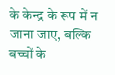के केन्द्र के रूप में न जाना जाए, बल्कि बच्चों के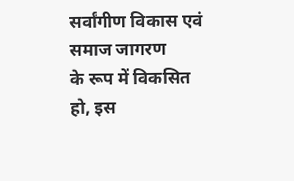सर्वांगीण विकास एवं समाज जागरण
के रूप में विकसित हो, इस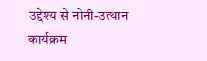उद्देश्य से नोनी-उत्थान कार्यक्रम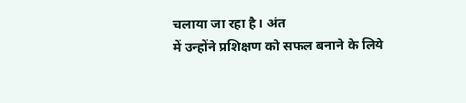चलाया जा रहा है। अंत
में उन्होंने प्रशिक्षण को सफल बनाने के लिये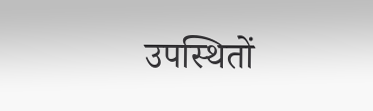उपस्थितों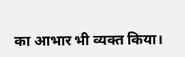का आभार भी व्यक्त किया।